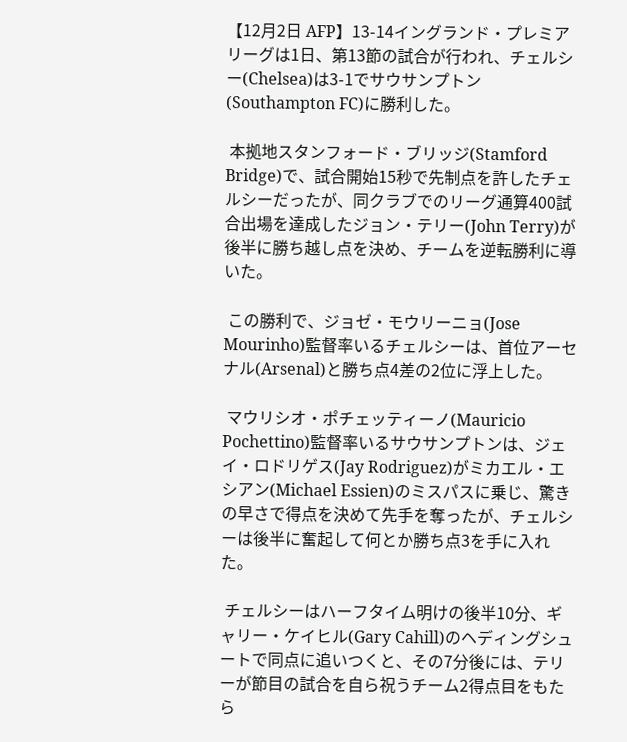【12月2日 AFP】13-14イングランド・プレミアリーグは1日、第13節の試合が行われ、チェルシー(Chelsea)は3-1でサウサンプトン(Southampton FC)に勝利した。

 本拠地スタンフォード・ブリッジ(Stamford Bridge)で、試合開始15秒で先制点を許したチェルシーだったが、同クラブでのリーグ通算400試合出場を達成したジョン・テリー(John Terry)が後半に勝ち越し点を決め、チームを逆転勝利に導いた。

 この勝利で、ジョゼ・モウリーニョ(Jose Mourinho)監督率いるチェルシーは、首位アーセナル(Arsenal)と勝ち点4差の2位に浮上した。

 マウリシオ・ポチェッティーノ(Mauricio Pochettino)監督率いるサウサンプトンは、ジェイ・ロドリゲス(Jay Rodriguez)がミカエル・エシアン(Michael Essien)のミスパスに乗じ、驚きの早さで得点を決めて先手を奪ったが、チェルシーは後半に奮起して何とか勝ち点3を手に入れた。

 チェルシーはハーフタイム明けの後半10分、ギャリー・ケイヒル(Gary Cahill)のヘディングシュートで同点に追いつくと、その7分後には、テリーが節目の試合を自ら祝うチーム2得点目をもたら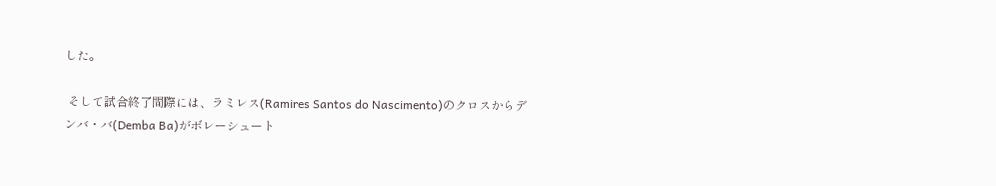した。

 そして試合終了間際には、ラミレス(Ramires Santos do Nascimento)のクロスからデンバ・バ(Demba Ba)がボレーシュート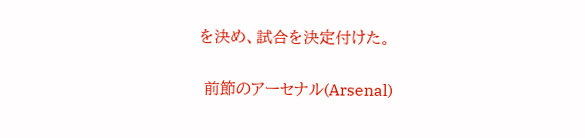を決め、試合を決定付けた。

 前節のアーセナル(Arsenal)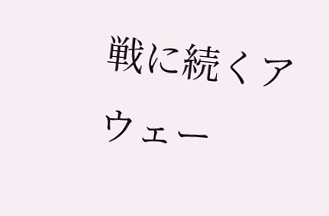戦に続くアウェー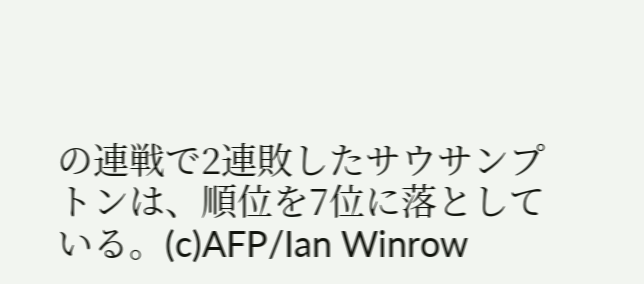の連戦で2連敗したサウサンプトンは、順位を7位に落としている。(c)AFP/Ian Winrow